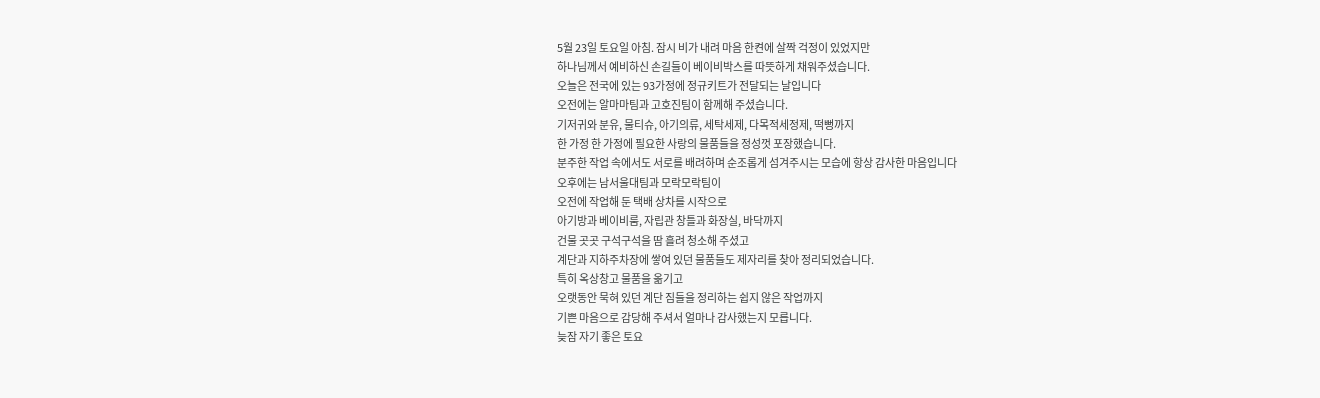5월 23일 토요일 아침. 잠시 비가 내려 마음 한켠에 살짝 걱정이 있었지만
하나님께서 예비하신 손길들이 베이비박스를 따뜻하게 채워주셨습니다.
오늘은 전국에 있는 93가정에 정규키트가 전달되는 날입니다
오전에는 알마마팀과 고호진팀이 함께해 주셨습니다.
기저귀와 분유, 물티슈, 아기의류, 세탁세제, 다목적세정제, 떡뻥까지
한 가정 한 가정에 필요한 사랑의 물품들을 정성껏 포장했습니다.
분주한 작업 속에서도 서로를 배려하며 순조롭게 섬겨주시는 모습에 항상 감사한 마음입니다
오후에는 남서울대팀과 모락모락팀이
오전에 작업해 둔 택배 상차를 시작으로
아기방과 베이비룸, 자립관 창틀과 화장실, 바닥까지
건물 곳곳 구석구석을 땀 흘려 청소해 주셨고
계단과 지하주차장에 쌓여 있던 물품들도 제자리를 찾아 정리되었습니다.
특히 옥상창고 물품을 옮기고
오랫동안 묵혀 있던 계단 짐들을 정리하는 쉽지 않은 작업까지
기쁜 마음으로 감당해 주셔서 얼마나 감사했는지 모릅니다.
늦잠 자기 좋은 토요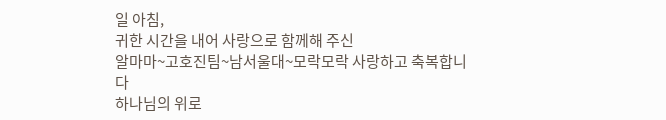일 아침,
귀한 시간을 내어 사랑으로 함께해 주신
알마마~고호진팀~남서울대~모락모락 사랑하고 축복합니다
하나님의 위로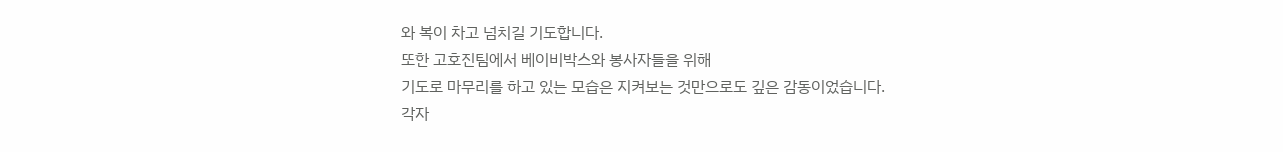와 복이 차고 넘치길 기도합니다.
또한 고호진팀에서 베이비박스와 봉사자들을 위해
기도로 마무리를 하고 있는 모습은 지켜보는 것만으로도 깊은 감동이었습니다.
각자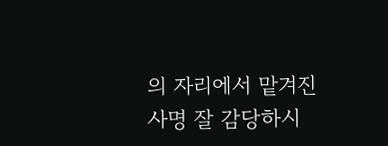의 자리에서 맡겨진 사명 잘 감당하시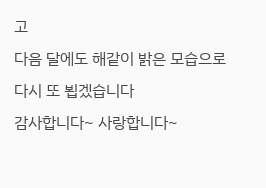고
다음 달에도 해같이 밝은 모습으로 다시 또 뵙겠습니다
감사합니다~ 사랑합니다~